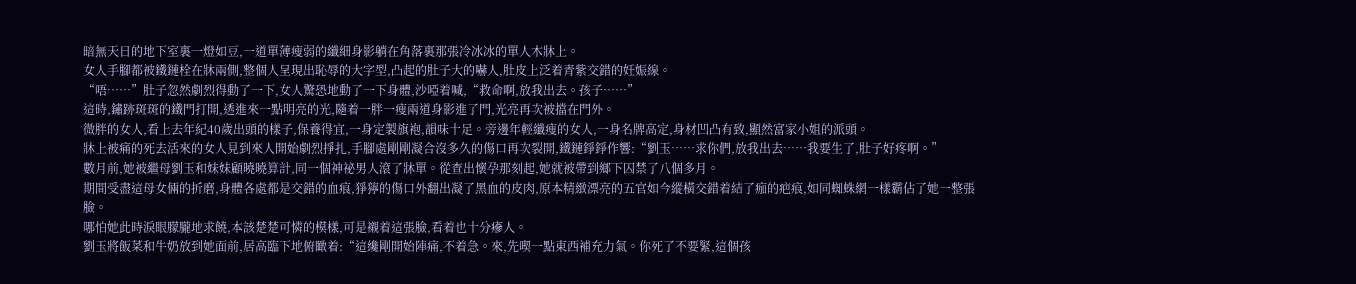暗無天日的地下室裏一燈如豆,一道單薄瘦弱的纖細身影躺在角落裏那張冷冰冰的單人木牀上。
女人手腳都被鐵鏈栓在牀兩側,整個人呈現出恥辱的大字型,凸起的肚子大的嚇人,肚皮上泛着青紫交錯的妊娠線。
“唔……”肚子忽然劇烈得動了一下,女人驚恐地動了一下身體,沙啞着喊,“救命啊,放我出去。孩子……”
這時,鏽跡斑斑的鐵門打開,透進來一點明亮的光,隨着一胖一瘦兩道身影進了門,光亮再次被擋在門外。
微胖的女人,看上去年紀40歲出頭的樣子,保養得宜,一身定製旗袍,韻味十足。旁邊年輕纖瘦的女人,一身名牌高定,身材凹凸有致,顯然富家小姐的派頭。
牀上被痛的死去活來的女人見到來人開始劇烈掙扎,手腳處剛剛凝合沒多久的傷口再次裂開,鐵鏈錚錚作響:“劉玉……求你們,放我出去……我要生了,肚子好疼啊。”
數月前,她被繼母劉玉和妹妹顧曉曉算計,同一個神祕男人滾了牀單。從查出懷孕那刻起,她就被帶到鄉下囚禁了八個多月。
期間受盡這母女倆的折磨,身體各處都是交錯的血痕,猙獰的傷口外翻出凝了黑血的皮肉,原本精緻漂亮的五官如今縱橫交錯着結了痂的疤痕,如同蜘蛛網一樣霸佔了她一整張臉。
哪怕她此時淚眼朦朧地求饒,本該楚楚可憐的模樣,可是襯着這張臉,看着也十分瘮人。
劉玉將飯菜和牛奶放到她面前,居高臨下地俯瞰着:“這纔剛開始陣痛,不着急。來,先喫一點東西補充力氣。你死了不要緊,這個孩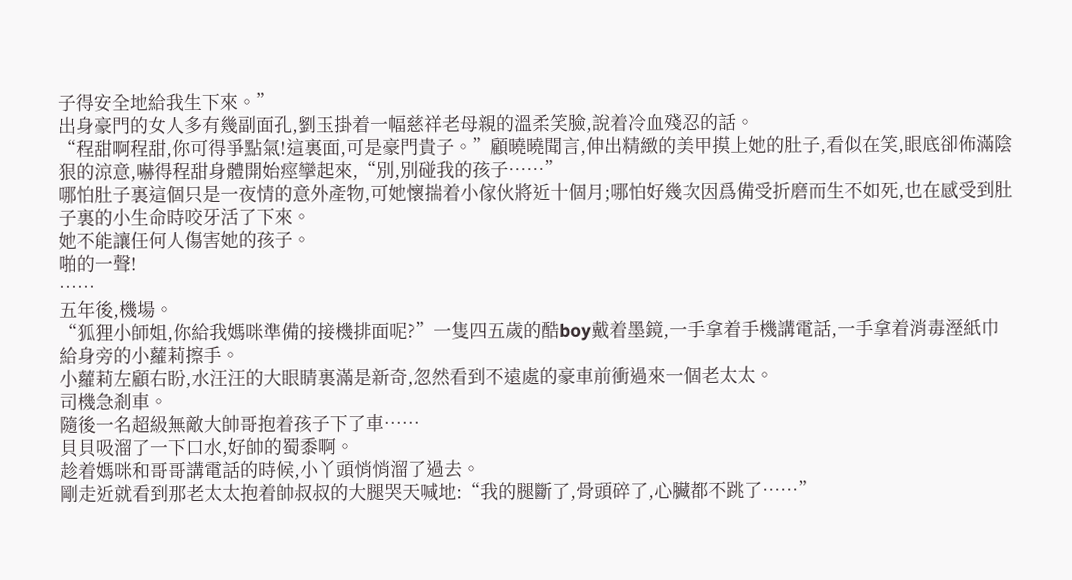子得安全地給我生下來。”
出身豪門的女人多有幾副面孔,劉玉掛着一幅慈祥老母親的溫柔笑臉,說着冷血殘忍的話。
“程甜啊程甜,你可得爭點氣!這裏面,可是豪門貴子。”顧曉曉聞言,伸出精緻的美甲摸上她的肚子,看似在笑,眼底卻佈滿陰狠的涼意,嚇得程甜身體開始痙攣起來,“別,別碰我的孩子……”
哪怕肚子裏這個只是一夜情的意外產物,可她懷揣着小傢伙將近十個月;哪怕好幾次因爲備受折磨而生不如死,也在感受到肚子裏的小生命時咬牙活了下來。
她不能讓任何人傷害她的孩子。
啪的一聲!
……
五年後,機場。
“狐狸小師姐,你給我媽咪準備的接機排面呢?”一隻四五歲的酷boy戴着墨鏡,一手拿着手機講電話,一手拿着消毒溼紙巾給身旁的小蘿莉擦手。
小蘿莉左顧右盼,水汪汪的大眼睛裏滿是新奇,忽然看到不遠處的豪車前衝過來一個老太太。
司機急剎車。
隨後一名超級無敵大帥哥抱着孩子下了車……
貝貝吸溜了一下口水,好帥的蜀黍啊。
趁着媽咪和哥哥講電話的時候,小丫頭悄悄溜了過去。
剛走近就看到那老太太抱着帥叔叔的大腿哭天喊地:“我的腿斷了,骨頭碎了,心臟都不跳了……”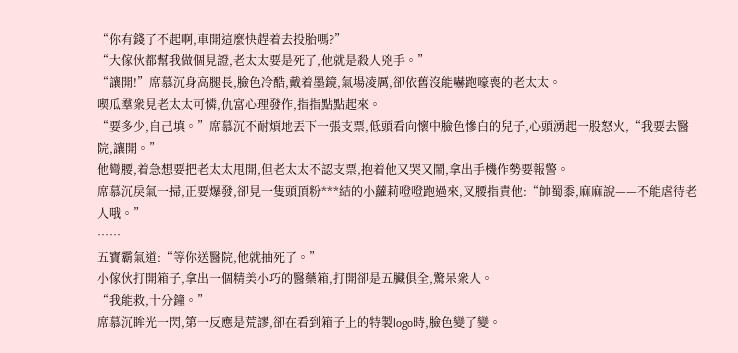“你有錢了不起啊,車開這麼快趕着去投胎嗎?”
“大傢伙都幫我做個見證,老太太要是死了,他就是殺人兇手。”
“讓開!”席慕沉身高腿長,臉色冷酷,戴着墨鏡,氣場凌厲,卻依舊沒能嚇跑嚎喪的老太太。
喫瓜羣衆見老太太可憐,仇富心理發作,指指點點起來。
“要多少,自己填。”席慕沉不耐煩地丟下一張支票,低頭看向懷中臉色慘白的兒子,心頭湧起一股怒火,“我要去醫院,讓開。”
他彎腰,着急想要把老太太甩開,但老太太不認支票,抱着他又哭又鬧,拿出手機作勢要報警。
席慕沉戾氣一掃,正要爆發,卻見一隻頭頂粉***結的小蘿莉噔噔跑過來,叉腰指責他:“帥蜀黍,麻麻說——不能虐待老人哦。”
……
五寶霸氣道:“等你送醫院,他就抽死了。”
小傢伙打開箱子,拿出一個精美小巧的醫藥箱,打開卻是五臟俱全,驚呆衆人。
“我能救,十分鐘。”
席慕沉眸光一閃,第一反應是荒謬,卻在看到箱子上的特製logo時,臉色變了變。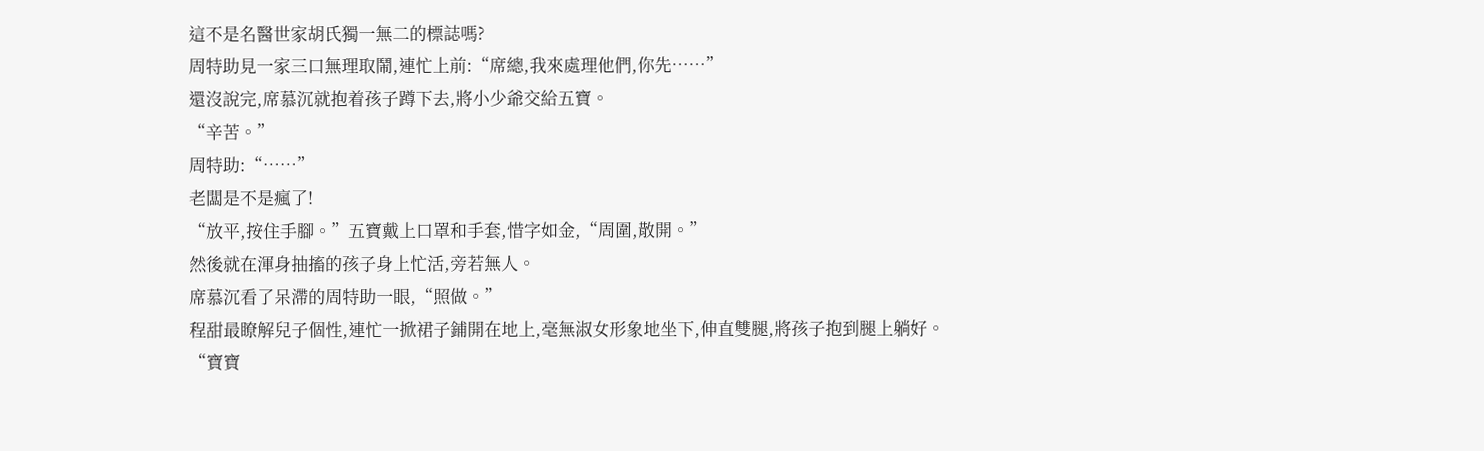這不是名醫世家胡氏獨一無二的標誌嗎?
周特助見一家三口無理取鬧,連忙上前:“席總,我來處理他們,你先……”
還沒說完,席慕沉就抱着孩子蹲下去,將小少爺交給五寶。
“辛苦。”
周特助:“……”
老闆是不是瘋了!
“放平,按住手腳。”五寶戴上口罩和手套,惜字如金,“周圍,散開。”
然後就在渾身抽搐的孩子身上忙活,旁若無人。
席慕沉看了呆滯的周特助一眼,“照做。”
程甜最瞭解兒子個性,連忙一掀裙子鋪開在地上,毫無淑女形象地坐下,伸直雙腿,將孩子抱到腿上躺好。
“寶寶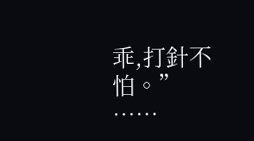乖,打針不怕。”
……